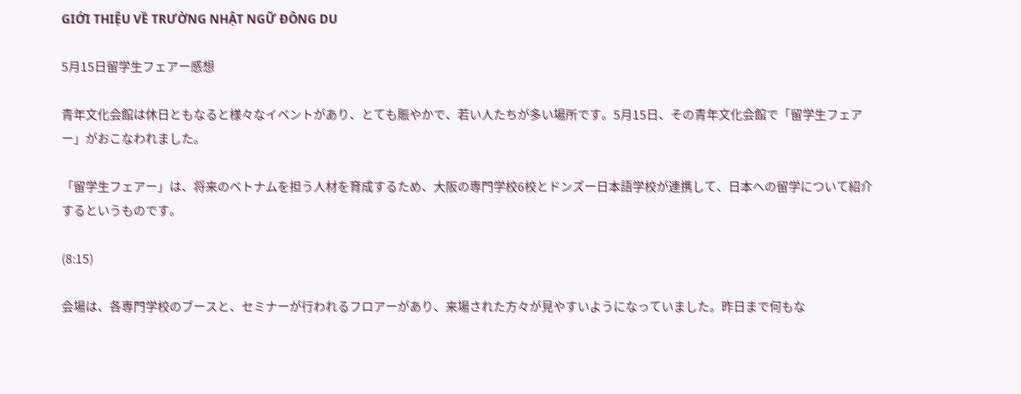GIỚI THIỆU VỀ TRƯỜNG NHẬT NGỮ ĐÔNG DU

5月15日留学生フェアー感想

青年文化会館は休日ともなると様々なイベントがあり、とても賑やかで、若い人たちが多い場所です。5月15日、その青年文化会館で「留学生フェアー」がおこなわれました。

「留学生フェアー」は、将来のベトナムを担う人材を育成するため、大阪の専門学校6校とドンズー日本語学校が連携して、日本への留学について紹介するというものです。

(8:15)

会場は、各専門学校のブースと、セミナーが行われるフロアーがあり、来場された方々が見やすいようになっていました。昨日まで何もな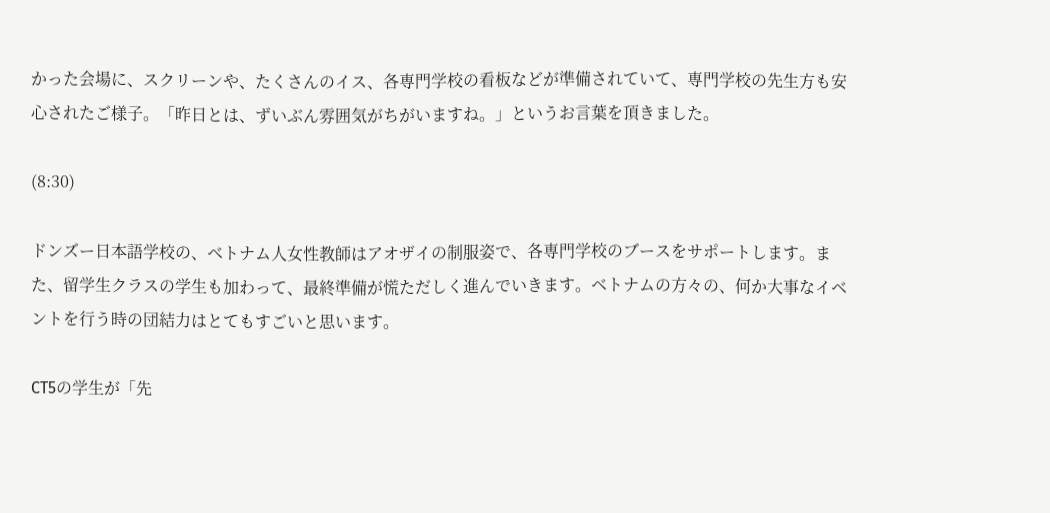かった会場に、スクリーンや、たくさんのイス、各専門学校の看板などが準備されていて、専門学校の先生方も安心されたご様子。「昨日とは、ずいぶん雰囲気がちがいますね。」というお言葉を頂きました。

(8:30)

ドンズー日本語学校の、ベトナム人女性教師はアオザイの制服姿で、各専門学校のブースをサポートします。また、留学生クラスの学生も加わって、最終準備が慌ただしく進んでいきます。ベトナムの方々の、何か大事なイベントを行う時の団結力はとてもすごいと思います。

CT5の学生が「先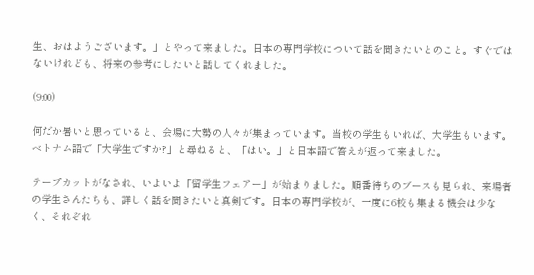生、おはようございます。」とやって来ました。日本の専門学校について話を聞きたいとのこと。すぐではないけれども、将来の参考にしたいと話してくれました。

(9:00)

何だか暑いと思っていると、会場に大勢の人々が集まっています。当校の学生もいれば、大学生もいます。ベトナム語で「大学生ですか?」と尋ねると、「はい。」と日本語で答えが返って来ました。

テープカットがなされ、いよいよ「留学生フェアー」が始まりました。順番待ちのブースも見られ、来場者の学生さんたちも、詳しく話を聞きたいと真剣です。日本の専門学校が、一度に6校も集まる機会は少なく、それぞれ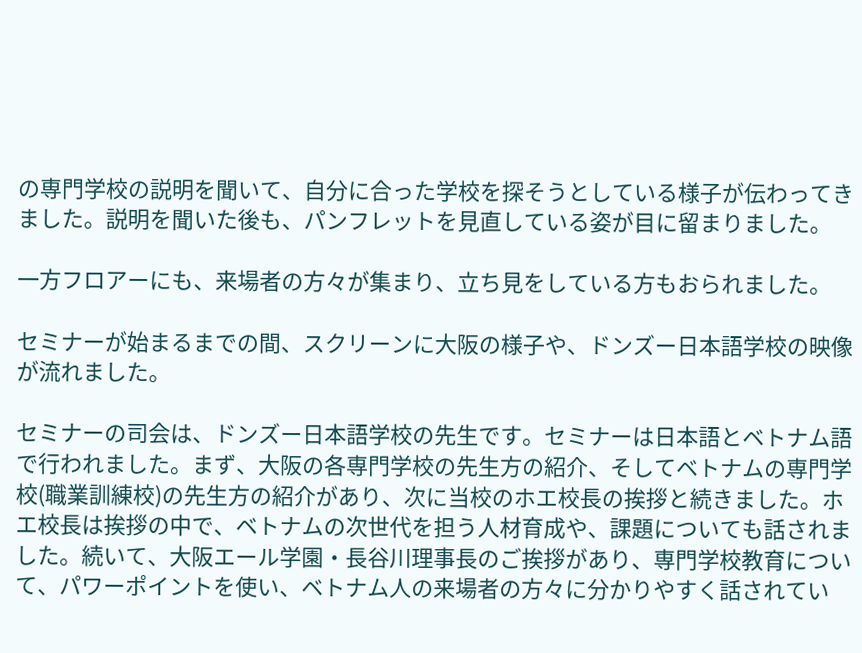の専門学校の説明を聞いて、自分に合った学校を探そうとしている様子が伝わってきました。説明を聞いた後も、パンフレットを見直している姿が目に留まりました。

一方フロアーにも、来場者の方々が集まり、立ち見をしている方もおられました。

セミナーが始まるまでの間、スクリーンに大阪の様子や、ドンズー日本語学校の映像が流れました。

セミナーの司会は、ドンズー日本語学校の先生です。セミナーは日本語とベトナム語で行われました。まず、大阪の各専門学校の先生方の紹介、そしてベトナムの専門学校(職業訓練校)の先生方の紹介があり、次に当校のホエ校長の挨拶と続きました。ホエ校長は挨拶の中で、ベトナムの次世代を担う人材育成や、課題についても話されました。続いて、大阪エール学園・長谷川理事長のご挨拶があり、専門学校教育について、パワーポイントを使い、ベトナム人の来場者の方々に分かりやすく話されてい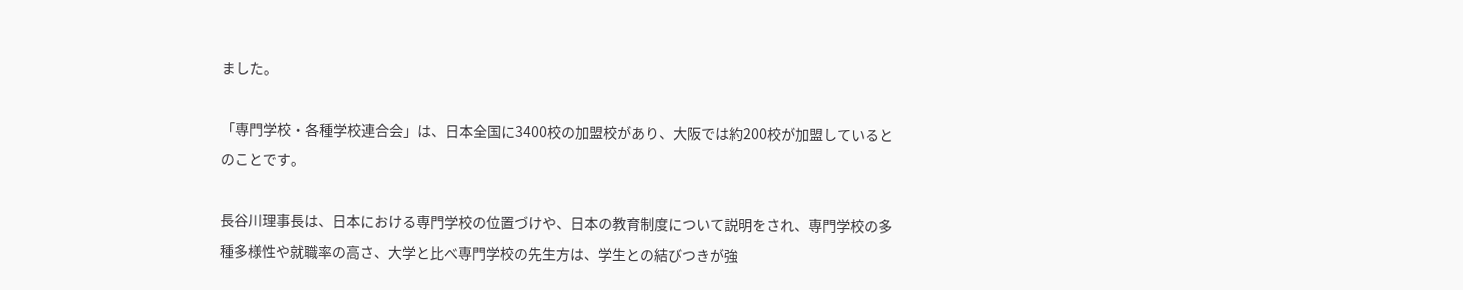ました。

「専門学校・各種学校連合会」は、日本全国に3400校の加盟校があり、大阪では約200校が加盟しているとのことです。

長谷川理事長は、日本における専門学校の位置づけや、日本の教育制度について説明をされ、専門学校の多種多様性や就職率の高さ、大学と比べ専門学校の先生方は、学生との結びつきが強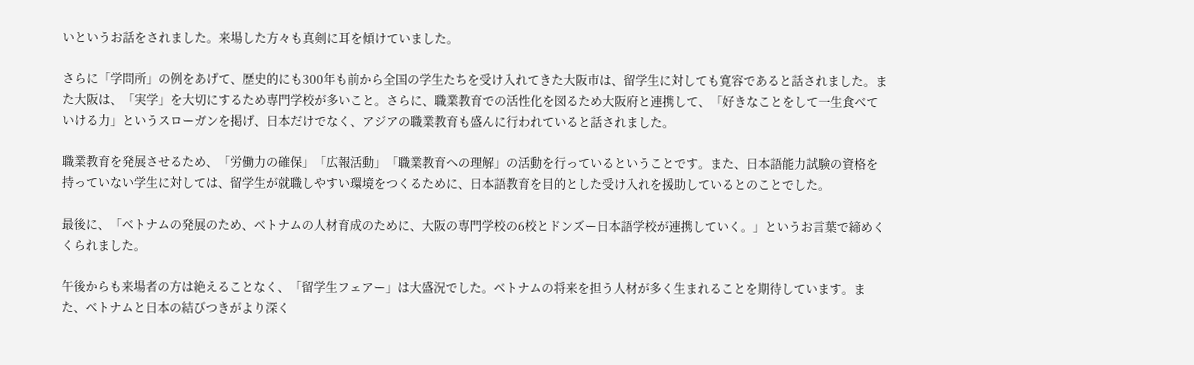いというお話をされました。来場した方々も真剣に耳を傾けていました。

さらに「学問所」の例をあげて、歴史的にも300年も前から全国の学生たちを受け入れてきた大阪市は、留学生に対しても寛容であると話されました。また大阪は、「実学」を大切にするため専門学校が多いこと。さらに、職業教育での活性化を図るため大阪府と連携して、「好きなことをして一生食べていける力」というスローガンを掲げ、日本だけでなく、アジアの職業教育も盛んに行われていると話されました。

職業教育を発展させるため、「労働力の確保」「広報活動」「職業教育への理解」の活動を行っているということです。また、日本語能力試験の資格を持っていない学生に対しては、留学生が就職しやすい環境をつくるために、日本語教育を目的とした受け入れを援助しているとのことでした。

最後に、「ベトナムの発展のため、ベトナムの人材育成のために、大阪の専門学校の6校とドンズー日本語学校が連携していく。」というお言葉で締めくくられました。

午後からも来場者の方は絶えることなく、「留学生フェアー」は大盛況でした。ベトナムの将来を担う人材が多く生まれることを期待しています。また、ベトナムと日本の結びつきがより深く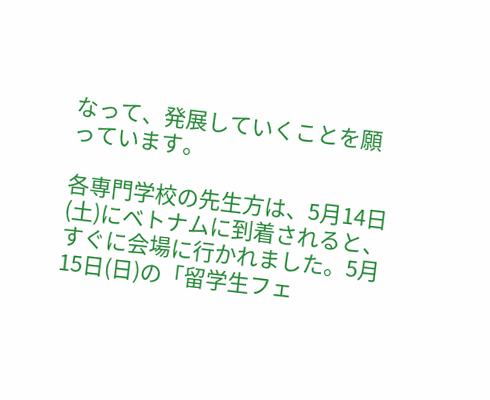なって、発展していくことを願っています。

各専門学校の先生方は、5月14日(土)にベトナムに到着されると、すぐに会場に行かれました。5月15日(日)の「留学生フェ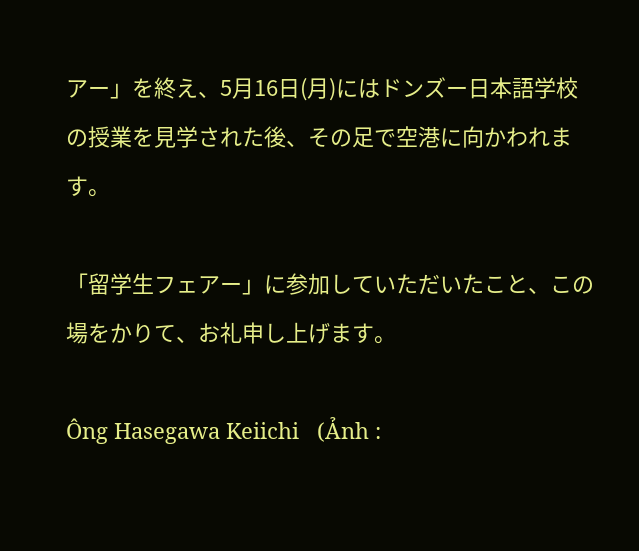アー」を終え、5月16日(月)にはドンズー日本語学校の授業を見学された後、その足で空港に向かわれます。

「留学生フェアー」に参加していただいたこと、この場をかりて、お礼申し上げます。

Ông Hasegawa Keiichi   (Ảnh :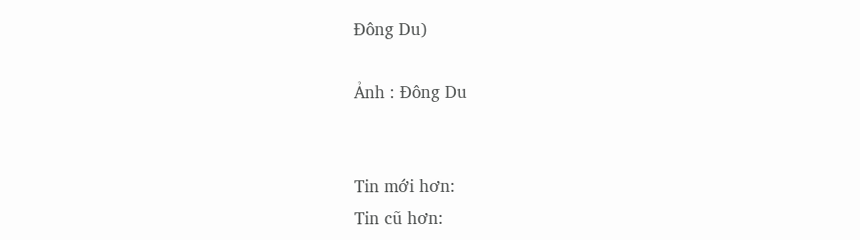Đông Du)

Ảnh : Đông Du


Tin mới hơn:
Tin cũ hơn: